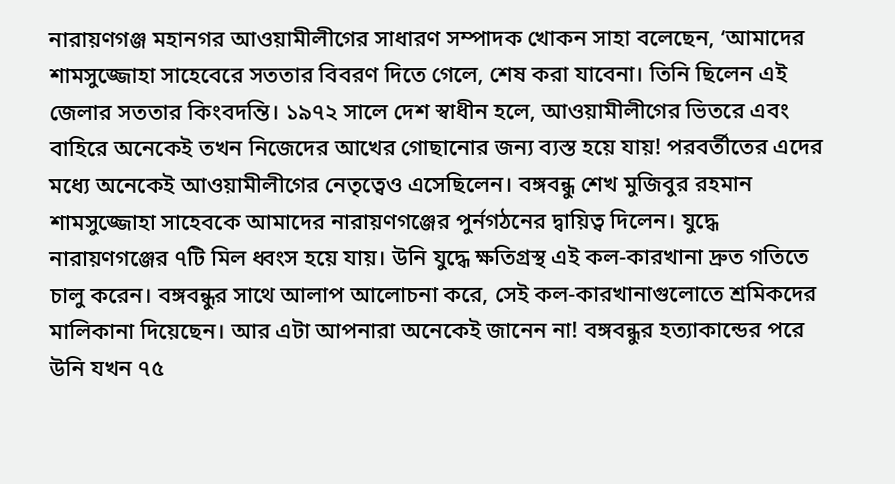নারায়ণগঞ্জ মহানগর আওয়ামীলীগের সাধারণ সম্পাদক খোকন সাহা বলেছেন, ‘আমাদের শামসুজ্জোহা সাহেবেরে সততার বিবরণ দিতে গেলে, শেষ করা যাবেনা। তিনি ছিলেন এই জেলার সততার কিংবদন্তি। ১৯৭২ সালে দেশ স্বাধীন হলে, আওয়ামীলীগের ভিতরে এবং বাহিরে অনেকেই তখন নিজেদের আখের গোছানোর জন্য ব্যস্ত হয়ে যায়! পরবর্তীতের এদের মধ্যে অনেকেই আওয়ামীলীগের নেতৃত্বেও এসেছিলেন। বঙ্গবন্ধু শেখ মুজিবুর রহমান শামসুজ্জোহা সাহেবকে আমাদের নারায়ণগঞ্জের পুর্নগঠনের দ্বায়িত্ব দিলেন। যুদ্ধে নারায়ণগঞ্জের ৭টি মিল ধ্বংস হয়ে যায়। উনি যুদ্ধে ক্ষতিগ্রস্থ এই কল-কারখানা দ্রুত গতিতে চালু করেন। বঙ্গবন্ধুর সাথে আলাপ আলোচনা করে, সেই কল-কারখানাগুলোতে শ্রমিকদের মালিকানা দিয়েছেন। আর এটা আপনারা অনেকেই জানেন না! বঙ্গবন্ধুর হত্যাকান্ডের পরে উনি যখন ৭৫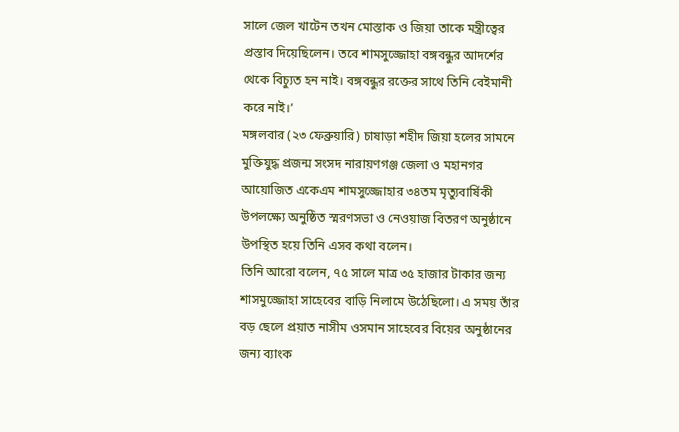সালে জেল খাটেন তখন মোস্তাক ও জিয়া তাকে মন্ত্রীত্বের প্রস্তাব দিয়েছিলেন। তবে শামসুজ্জোহা বঙ্গবন্ধুর আদর্শের থেকে বিচ্যুত হন নাই। বঙ্গবন্ধুর রক্তের সাথে তিনি বেইমানী করে নাই।’
মঙ্গলবার (২৩ ফেব্রুয়ারি) চাষাড়া শহীদ জিয়া হলের সামনে মুক্তিযুদ্ধ প্রজন্ম সংসদ নারায়ণগঞ্জ জেলা ও মহানগর আয়োজিত একেএম শামসুজ্জোহার ৩৪তম মৃত্যুবার্ষিকী উপলক্ষ্যে অনুষ্ঠিত স্মরণসভা ও নেওয়াজ বিতরণ অনুষ্ঠানে উপস্থিত হয়ে তিনি এসব কথা বলেন।
তিনি আরো বলেন, ৭৫ সালে মাত্র ৩৫ হাজার টাকার জন্য শাসমুজ্জোহা সাহেবের বাড়ি নিলামে উঠেছিলো। এ সময় তাঁর বড় ছেলে প্রয়াত নাসীম ওসমান সাহেবের বিয়ের অনুষ্ঠানের জন্য ব্যাংক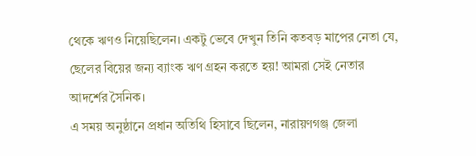থেকে ঋণও নিয়েছিলেন। একটু ভেবে দেখুন তিনি কতবড় মাপের নেতা যে, ছেলের বিয়ের জন্য ব্যাংক ঋণ গ্রহন করতে হয়! আমরা সেই নেতার আদর্শের সৈনিক।
এ সময় অনুষ্ঠানে প্রধান অতিথি হিসাবে ছিলেন, নারায়ণগঞ্জ জেলা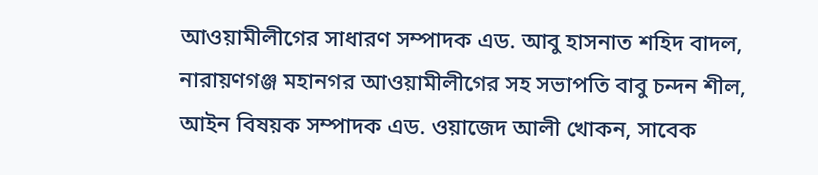আওয়ামীলীগের সাধারণ সম্পাদক এড. আবু হাসনাত শহিদ বাদল, নারায়ণগঞ্জ মহানগর আওয়ামীলীগের সহ সভাপতি বাবু চন্দন শীল, আইন বিষয়ক সম্পাদক এড. ওয়াজেদ আলী খোকন, সাবেক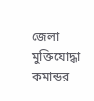জেলা মুক্তিযোদ্ধা কমান্ডর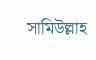সামিউল্লাহ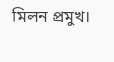মিলন প্রমুখ।